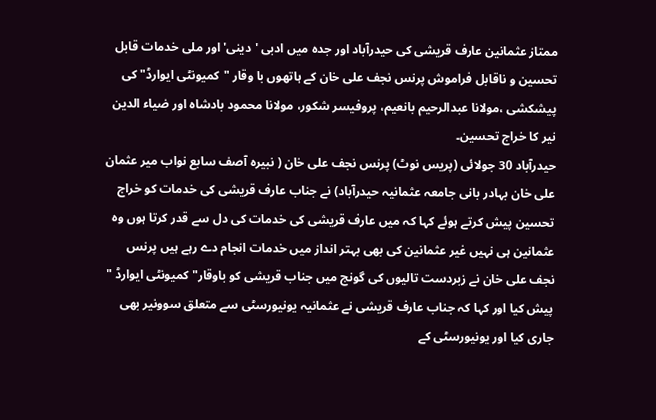ممتاز عثمانین عارف قریشی کی حیدرآباد اور جدہ میں ادبی 'دینی' اور ملی خدمات قابل تحسین و ناقابل فراموش پرنس نجف علی خان کے ہاتھوں با وقار "کمیونٹی ایوارڈ" کی پیشکشی ،مولانا عبدالرحیم بانعیم، پروفیسر شکور، مولانا محمود بادشاہ اور ضیاء الدین نیر کا خراج تحسین۔
حیدرآباد 30 جولائی (پریس نوٹ) پرنس نجف علی خان ( نبیرہ آصف سابع نواب میر عثمان علی خان بہادر بانی جامعہ عثمانیہ حیدرآباد) نے جناب عارف قریشی کی خدمات کو خراج تحسین پیش کرتے ہوئے کہا کہ میں عارف قریشی کی خدمات کی دل سے قدر کرتا ہوں وہ عثمانین ہی نہیں غیر عثمانین کی بھی بہتر انداز میں خدمات انجام دے رہے ہیں پرنس نجف علی خان نے زبردست تالیوں کی گونج میں جناب قریشی کو باوقار" کمیونٹی ایوارڈ " پیش کیا اور کہا کہ جناب عارف قریشی نے عثمانیہ یونیورسٹی سے متعلق سوونیر بھی جاری کیا اور یونیورسٹی کے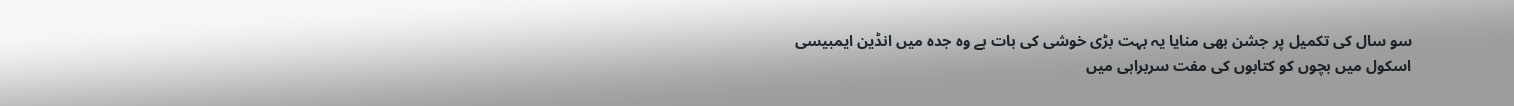سو سال کی تکمیل پر جشن بھی منایا یہ بہت بڑی خوشی کی بات ہے وہ جدہ میں انڈین ایمبیسی اسکول میں بچوں کو کتابوں کی مفت سربراہی میں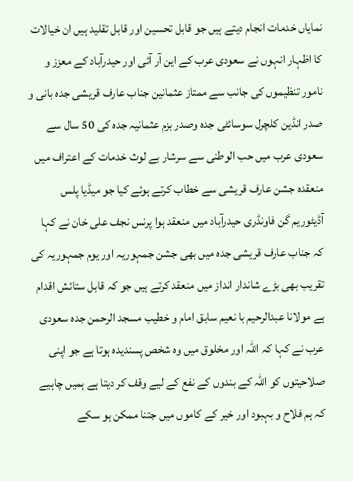نمایاں خدمات انجام دیتے ہیں جو قابل تحسین اور قابل تقلید ہیں ان خیالات کا اظہار انہوں نے سعودی عرب کے این آر آئی اور حیدرآباد کے معزز و نامور تنظیموں کی جانب سے ممتاز عثمانین جناب عارف قریشی جدہ بانی و صدر انڈین کلچرل سوسائٹی جدہ وصدر بزم عثمانیہ جدہ کی 50 سال سے سعودی عرب میں حب الوطنی سے سرشار بے لوث خدمات کے اعتراف میں منعقدہ جشن عارف قریشی سے خطاب کرتے ہوئے کیا جو میڈیا پلس آڈیٹوریم گن فاونڈری حیدرآباد میں منعقد ہوا پرنس نجف علی خان نے کہا کہ جناب عارف قریشی جدہ میں بھی جشن جمہوریہ اور یوم جمہوریہ کی تقریب بھی بڑے شاندار انداز میں منعقد کرتے ہیں جو کہ قابل ستائش اقدام ہے مولانا عبدالرحیم با نعیم سابق امام و خطیب مسجد الرحمن جدہ سعودی عرب نے کہا کہ اللہ اور مخلوق میں وہ شخص پسندیدہ ہوتا ہے جو اپنی صلاحیتوں کو اللہ کے بندوں کے نفع کے لیے وقف کر دیتا ہے ہمیں چاہیے کہ ہم فلاح و بہبود اور خیر کے کاموں میں جتنا ممکن ہو سکے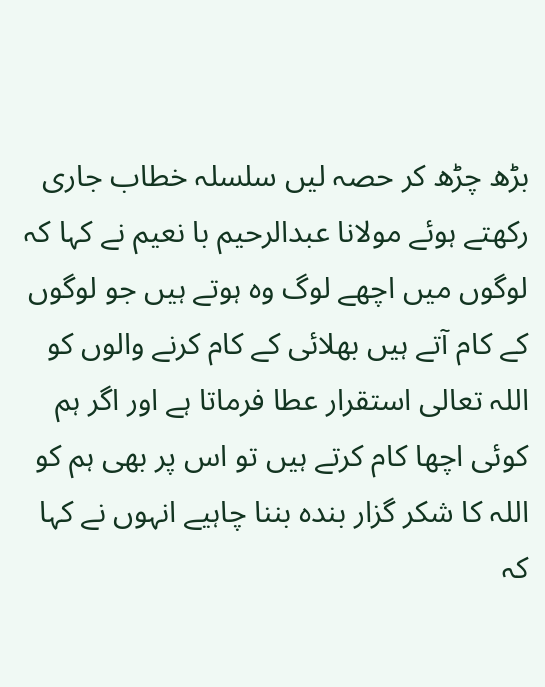بڑھ چڑھ کر حصہ لیں سلسلہ خطاب جاری رکھتے ہوئے مولانا عبدالرحیم با نعیم نے کہا کہ لوگوں میں اچھے لوگ وہ ہوتے ہیں جو لوگوں کے کام آتے ہیں بھلائی کے کام کرنے والوں کو اللہ تعالی استقرار عطا فرماتا ہے اور اگر ہم کوئی اچھا کام کرتے ہیں تو اس پر بھی ہم کو اللہ کا شکر گزار بندہ بننا چاہیے انہوں نے کہا کہ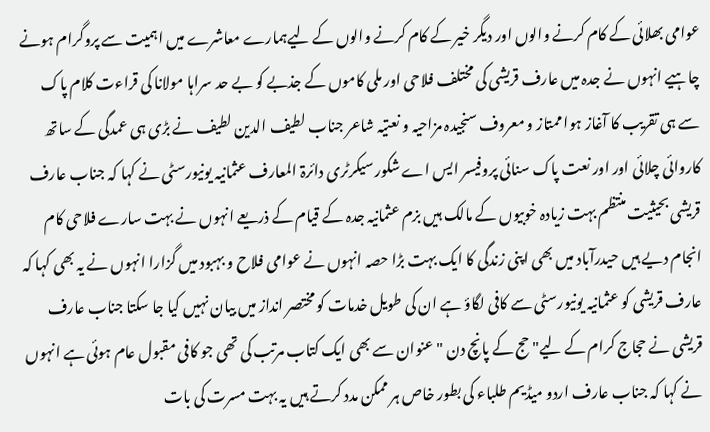عوامی بھلائی کے کام کرنے والوں اور دیگر خیر کے کام کرنے والوں کے لیےہمارے معاشرے میں اہمیت سے پروگرام ہونے چاہیے انہوں نے جدہ میں عارف قریشی کی مختلف فلاحی اور ملی کاموں کے جذبے کو بے حد سراہا مولانا کی قراءت کلام پاک سے ہی تقریب کا آغاز ہوا ممتاز و معروف سنجیدہ مزاحیہ و نعتیہ شاعر جناب لطیف الدین لطیف نے بڑی ہی عمدگی کے ساتھ کاروائی چلائی اور اور نعت پاک سنائی پروفیسر ایس اے شکور سیکرٹری دائرۃ المعارف عثمانیہ یونیورسٹی نے کہا کہ جناب عارف قریشی بحیثیت منتظم بہت زیادہ خوبیوں کے مالک ہیں بزم عثمانیہ جدہ کے قیام کے ذریعے انہوں نے بہت سارے فلاحی کام انجام دیے ہیں حیدرآباد میں بھی اپنی زندگی کا ایک بہت بڑا حصہ انہوں نے عوامی فلاح و بہبود میں گزارا انہوں نے یہ بھی کہا کہ عارف قریشی کو عثمانیہ یونیورسٹی سے کافی لگاؤ ہے ان کی طویل خدمات کو مختصر انداز میں بیان نہیں کیا جا سکتا جناب عارف قریشی نے حجاج کرام کے لیے" حج کے پانچ دن " عنوان سے بھی ایک کتاب مرتب کی تھی جو کافی مقبول عام ہوئی ہے انہوں نے کہا کہ جناب عارف اردو میڈیم طلباء کی بطور خاص ہر ممکن مدد کرتے ہیں یہ بہت مسرت کی بات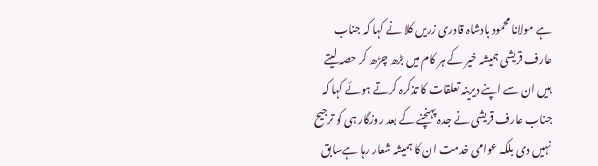ہے مولانا محمود بادشاہ قادری زریں کلا نے کہا کہ جناب عارف قریشی ہمیشہ خیر کے ہر کام میں بڑھ چڑھ کر حصہ لیتے ہیں ان سے اپنے دیرینہ تعلقات کا تذکرہ کرتے ہوئے کہا کہ جناب عارف قریشی نے جدہ پہنچنے کے بعد روزگار ہی کو ترجیح نہیں دی بلکہ عوامی خدمت ان کا ہمیشہ شعار رہا ہےسابق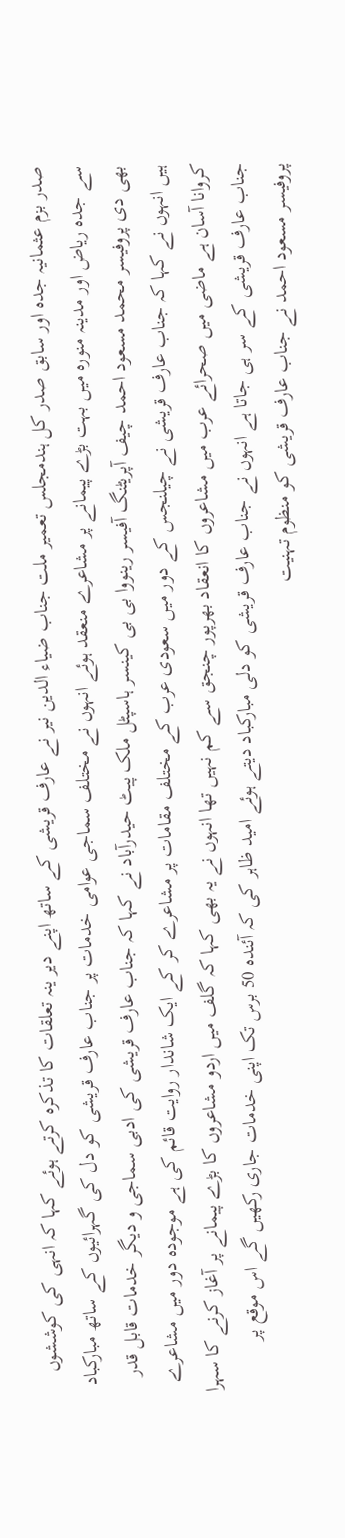صدر بزم عثمانیہ جدہ اور سابق صدر کل ہندمجلس تعمیر ملت جناب ضیاء الدین نیر نے عارف قریشی کے ساتھ اپنے دیر ینہ تعلقات کا تذکرہ کرتے ہوئے کہا کہ انہی کی کوششوں سے جدہ ریاض اور مدینہ منورہ میں بہت بڑے پیمانے پر مشاعرے منعقد ہوئے انہوں نے مختلف سماجی عوامی خدمات پر جناب عارف قریشی کو دل کی گہرائیوں کے ساتھ مبارکباد بھی دی پروفیسر محمد مسعود احمد چیف آپریٹنگ آفیسر رینووا بی بی کینسر ہاسپٹل ملک پیٹ حیدرآباد نے کہا کہ جناب عارف قریشی کی ادبی سماجی و دیگر خدمات قابل قدر ہیں انہوں نے کہا کہ جناب عارف قریشی نے چیلنجس کے دور میں سعودی عرب کے مختلف مقامات پر مشاعرے کر کے ایک شاندار روایت قائم کی ہے موجودہ دور میں مشاعرے کروانا آسان ہے ماضی میں صحرائے عرب میں مشاعروں کا انعقاد بھرپور چنجق سے کم نہیں تھا انہوں نے یہ بھی کہا کہ گلف میں اردو مشاعروں کا بڑے پیمانے پر آغاز کرنے کا سہرا جناب عارف قریشی کے سر ہی جاتا ہے انہوں نے جناب عارف قریشی کو دلی مبارکباد دیتے ہوئے امید ظاہر کی کہ آئندہ 50 برس تک اپنی خدمات جاری رکھیں گے اس موقع پر پروفیسر مسعود احمد نے جناب عارف قریشی کو منظوم تہنیت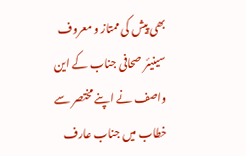بھی پیش کی ممتاز و معروف سینیئر صحافی جناب کے این واصف نے اپنے مختصر سے خطاب میں جناب عارف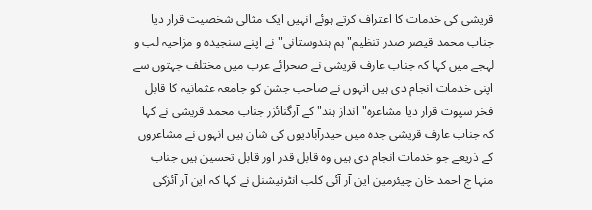قریشی کی خدمات کا اعتراف کرتے ہوئے انہیں ایک مثالی شخصیت قرار دیا جناب محمد قیصر صدر تنظیم" ہم ہندوستانی" نے اپنے سنجیدہ و مزاحیہ لب و لہجے میں کہا کہ جناب عارف قریشی نے صحرائے عرب میں مختلف جہتوں سے اپنی خدمات انجام دی ہیں انہوں نے صاحب جشن کو جامعہ عثمانیہ کا قابل فخر سپوت قرار دیا مشاعرہ" انداز ہند" کے آرگنائزر جناب محمد قریشی نے کہا کہ جناب عارف قریشی جدہ میں حیدرآبادیوں کی شان ہیں انہوں نے مشاعروں کے ذریعے جو خدمات انجام دی ہیں وہ قابل قدر اور قابل تحسین ہیں جناب منہا ج احمد خان چیئرمین این آر آئی کلب انٹرنیشنل نے کہا کہ این آر آئزکی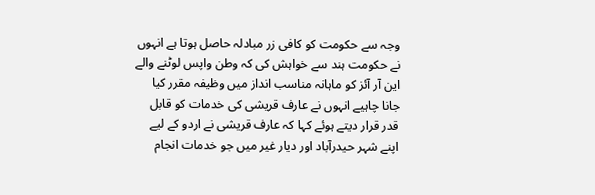وجہ سے حکومت کو کافی زر مبادلہ حاصل ہوتا ہے انہوں نے حکومت ہند سے خواہش کی کہ وطن واپس لوٹنے والے این آر آئز کو ماہانہ مناسب انداز میں وظیفہ مقرر کیا جانا چاہیے انہوں نے عارف قریشی کی خدمات کو قابل قدر قرار دیتے ہوئے کہا کہ عارف قریشی نے اردو کے لیے اپنے شہر حیدرآباد اور دیار غیر میں جو خدمات انجام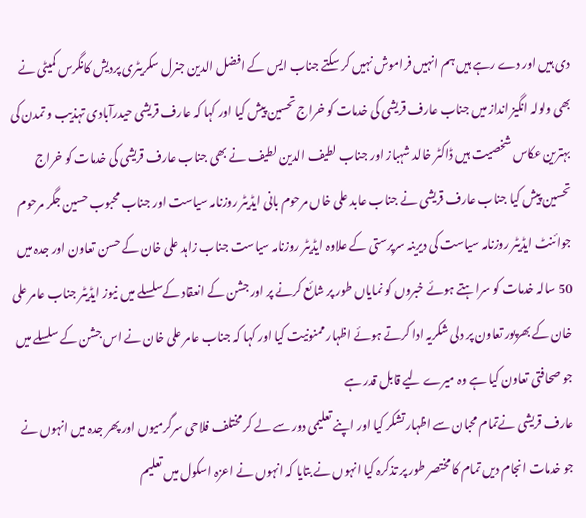دی ہیں اور دے رہے ہیں ہم انہیں فراموش نہیں کر سکتے جناب ایس کے افضل الدین جنرل سکریٹری پردیش کانگرس کمیٹی نے بھی ولولہ انگیز انداز میں جناب عارف قریشی کی خدمات کو خراج تحسین پیش کیا اور کہا کہ عارف قریشی حیدرآبادی تہذیب و تمدن کی بہترین عکاس شخصیت ہیں ڈاکٹر خالد شہباز اور جناب لطیف الدین لطیف نے بھی جناب عارف قریشی کی خدمات کو خراج تحسین پیش کیا جناب عارف قریشی نے جناب عابد علی خاں مرحوم بانی ایڈیٹر روزنامہ سیاست اور جناب محبوب حسین جگر مرحوم جوائنٹ ایڈیٹر روزنامہ سیاست کی دیرینہ سرپرستی کے علاوہ ایڈیٹر روزنامہ سیاست جناب زاہد علی خان کے حسن تعاون اور جدہ میں 50 سالہ خدمات کو سراہتے ہوئے خبروں کو نمایاں طور پر شائع کرنے پر اور جشن کے انعقاد کےسلسلے میں نیوز ایڈیٹر جناب عامر علی خان کے بھرپور تعاون پر دلی شکریہ ادا کرتے ہوئے اظہار ممنونیت کیا اور کہا کہ جناب عامر علی خان نے اس جشن کے سلسلے میں جو صحافتی تعاون کیا ہے وہ میرے لیے قابل قدر ہے
عارف قریشی نےتمام محبان سے اظہار تشکر کیا اور اپنے تعلیمی دور سے لے کر مختلف فلاحی سرگرمیوں اور پھر جدہ میں انہوں نے جو خدمات انجام دیں تمام کا مختصر طور پر تذکرہ کیا انہوں نے بتایا کہ انہوں نے اعزہ اسکول میں تعلیم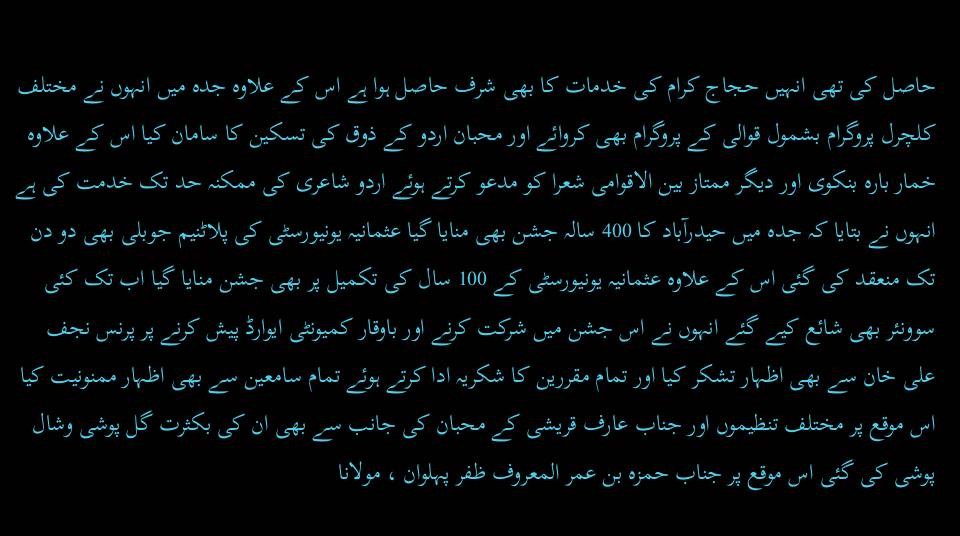حاصل کی تھی انہیں حجاج کرام کی خدمات کا بھی شرف حاصل ہوا ہے اس کے علاوہ جدہ میں انہوں نے مختلف کلچرل پروگرام بشمول قوالی کے پروگرام بھی کروائے اور محبان اردو کے ذوق کی تسکین کا سامان کیا اس کے علاوہ خمار بارہ بنکوی اور دیگر ممتاز بین الاقوامی شعرا کو مدعو کرتے ہوئے اردو شاعری کی ممکنہ حد تک خدمت کی ہے انہوں نے بتایا کہ جدہ میں حیدرآباد کا 400 سالہ جشن بھی منایا گیا عثمانیہ یونیورسٹی کی پلاٹنیم جوبلی بھی دو دن تک منعقد کی گئی اس کے علاوہ عثمانیہ یونیورسٹی کے 100 سال کی تکمیل پر بھی جشن منایا گیا اب تک کئی سوونئر بھی شائع کیے گئے انہوں نے اس جشن میں شرکت کرنے اور باوقار کمیونٹی ایوارڈ پیش کرنے پر پرنس نجف علی خان سے بھی اظہار تشکر کیا اور تمام مقررین کا شکریہ ادا کرتے ہوئے تمام سامعین سے بھی اظہار ممنونیت کیا اس موقع پر مختلف تنظیموں اور جناب عارف قریشی کے محبان کی جانب سے بھی ان کی بکثرت گل پوشی وشال پوشی کی گئی اس موقع پر جناب حمزہ بن عمر المعروف ظفر پہلوان ، مولانا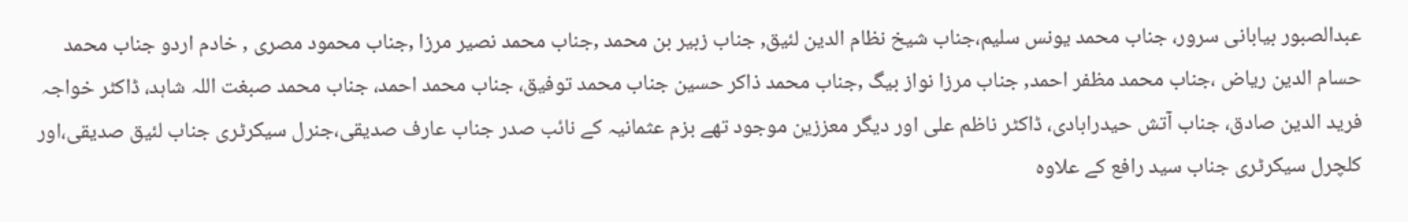عبدالصبور بیابانی سرور، جناب محمد یونس سلیم،جناب شیخ نظام الدین لئیق, جناب زبیر بن محمد ,جناب محمد نصیر مرزا ,جناب محمود مصری , خادم اردو جناب محمد حسام الدین ریاض ،جناب محمد مظفر احمد, جناب مرزا نواز بیگ ,جناب محمد ذاکر حسین جناب محمد توفیق، جناب محمد احمد، جناب محمد صبغت اللہ شاہد، ڈاکٹر خواجہ فرید الدین صادق، جناب آتش حیدرابادی، ڈاکٹر ناظم علی اور دیگر معززین موجود تھے بزم عثمانیہ کے نائب صدر جناب عارف صدیقی،جنرل سیکرٹری جناب لئیق صدیقی،اور کلچرل سیکرٹری جناب سید رافع کے علاوہ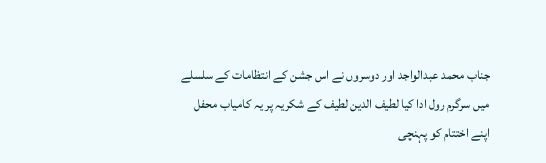جناب محمد عبدالواجد اور دوسروں نے اس جشن کے انتظامات کے سلسلے میں سرگرم رول ادا کیا لطیف الدین لطیف کے شکریہ پر یہ کامیاب محفل اپنے اختتام کو پہنچی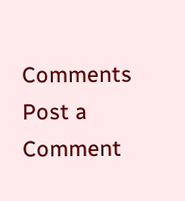Comments
Post a Comment